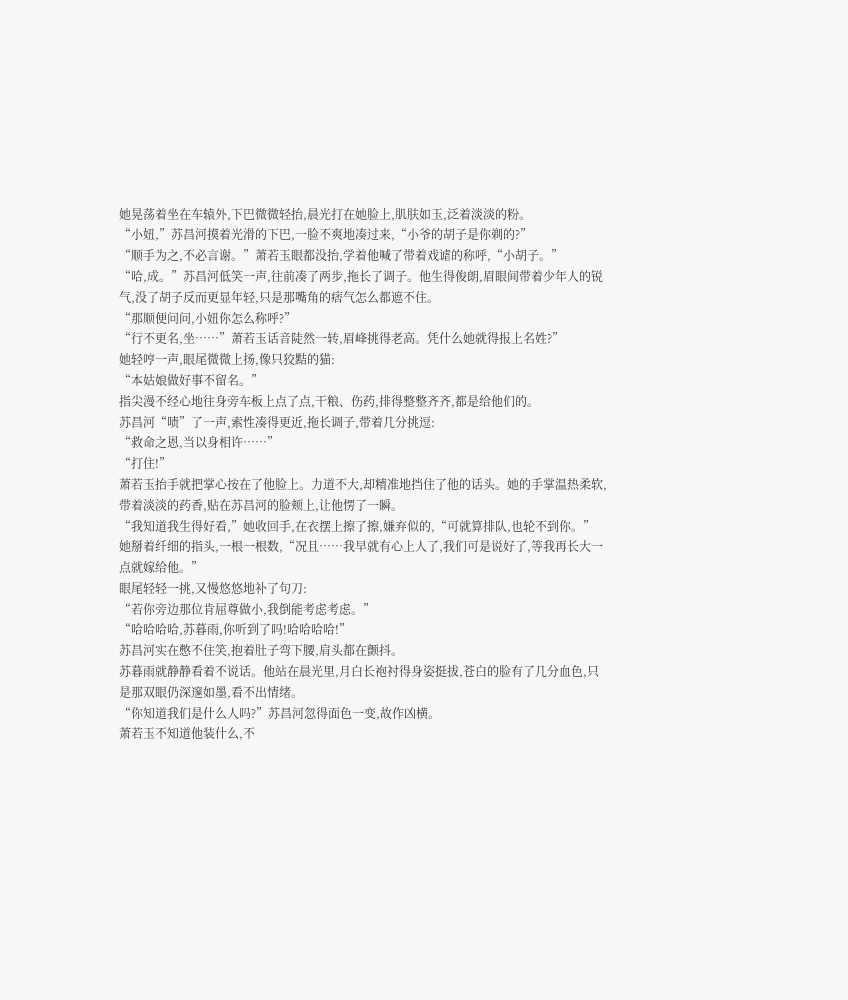她晃荡着坐在车辕外,下巴微微轻抬,晨光打在她脸上,肌肤如玉,泛着淡淡的粉。
“小妞,”苏昌河摸着光滑的下巴,一脸不爽地凑过来,“小爷的胡子是你剃的?”
“顺手为之,不必言谢。”萧若玉眼都没抬,学着他喊了带着戏谑的称呼,“小胡子。”
“哈,成。”苏昌河低笑一声,往前凑了两步,拖长了调子。他生得俊朗,眉眼间带着少年人的锐气,没了胡子反而更显年轻,只是那嘴角的痞气怎么都遮不住。
“那顺便问问,小妞你怎么称呼?”
“行不更名,坐……”萧若玉话音陡然一转,眉峰挑得老高。凭什么她就得报上名姓?”
她轻哼一声,眼尾微微上扬,像只狡黠的猫:
“本姑娘做好事不留名。”
指尖漫不经心地往身旁车板上点了点,干粮、伤药,排得整整齐齐,都是给他们的。
苏昌河“啧”了一声,索性凑得更近,拖长调子,带着几分挑逗:
“救命之恩,当以身相许……”
“打住!”
萧若玉抬手就把掌心按在了他脸上。力道不大,却精准地挡住了他的话头。她的手掌温热柔软,带着淡淡的药香,贴在苏昌河的脸颊上,让他愣了一瞬。
“我知道我生得好看,”她收回手,在衣摆上擦了擦,嫌弃似的,“可就算排队,也轮不到你。”
她掰着纤细的指头,一根一根数,“况且……我早就有心上人了,我们可是说好了,等我再长大一点就嫁给他。”
眼尾轻轻一挑,又慢悠悠地补了句刀:
“若你旁边那位肯屈尊做小,我倒能考虑考虑。”
“哈哈哈哈,苏暮雨,你听到了吗!哈哈哈哈!”
苏昌河实在憋不住笑,抱着肚子弯下腰,肩头都在颤抖。
苏暮雨就静静看着不说话。他站在晨光里,月白长袍衬得身姿挺拔,苍白的脸有了几分血色,只是那双眼仍深邃如墨,看不出情绪。
“你知道我们是什么人吗?”苏昌河忽得面色一变,故作凶横。
萧若玉不知道他装什么,不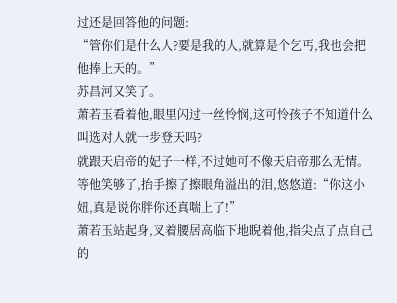过还是回答他的问题:
“管你们是什么人?要是我的人,就算是个乞丐,我也会把他捧上天的。”
苏昌河又笑了。
萧若玉看着他,眼里闪过一丝怜悯,这可怜孩子不知道什么叫选对人就一步登天吗?
就跟天启帝的妃子一样,不过她可不像天启帝那么无情。
等他笑够了,抬手擦了擦眼角溢出的泪,悠悠道:“你这小妞,真是说你胖你还真喘上了!”
萧若玉站起身,叉着腰居高临下地睨着他,指尖点了点自己的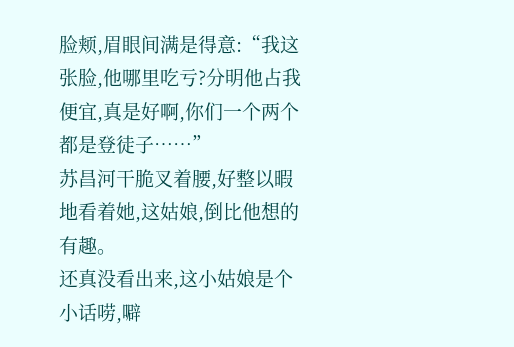脸颊,眉眼间满是得意:“我这张脸,他哪里吃亏?分明他占我便宜,真是好啊,你们一个两个都是登徒子……”
苏昌河干脆叉着腰,好整以暇地看着她,这姑娘,倒比他想的有趣。
还真没看出来,这小姑娘是个小话唠,噼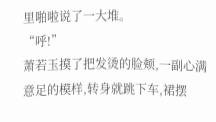里啪啦说了一大堆。
“呼!”
萧若玉摸了把发烫的脸颊,一副心满意足的模样,转身就跳下车,裙摆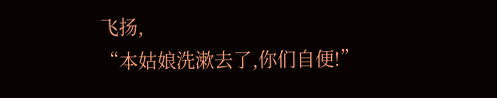飞扬,
“本姑娘洗漱去了,你们自便!”